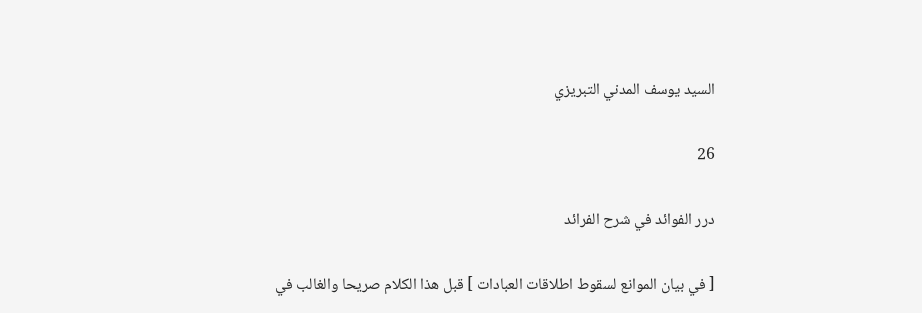السيد يوسف المدني التبريزي

26

درر الفوائد في شرح الفرائد

[ في بيان الموانع لسقوط اطلاقات العبادات ] قبل هذا الكلام صريحا والغالب في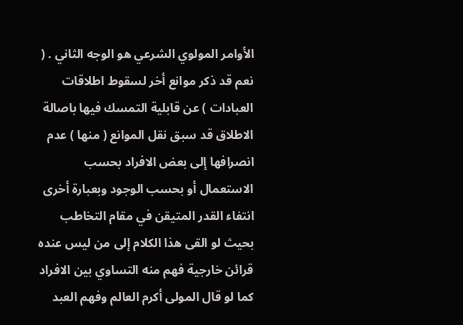الأوامر المولوي الشرعي هو الوجه الثاني . ( نعم قد ذكر موانع أخر لسقوط اطلاقات العبادات ) عن قابلية التمسك فيها باصالة الاطلاق قد سبق نقل الموانع ( منها ) عدم انصرافها إلى بعض الافراد بحسب الاستعمال أو بحسب الوجود وبعبارة أخرى انتفاء القدر المتيقن في مقام التخاطب بحيث لو القى هذا الكلام إلى من ليس عنده قرائن خارجية فهم منه التساوي بين الافراد كما لو قال المولى أكرم العالم وفهم العبد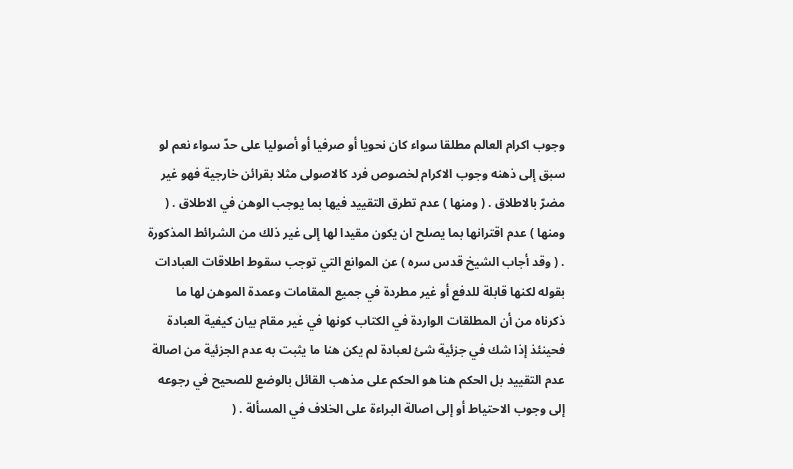وجوب اكرام العالم مطلقا سواء كان نحويا أو صرفيا أو أصوليا على حدّ سواء نعم لو سبق إلى ذهنه وجوب الاكرام لخصوص فرد كالاصولى مثلا بقرائن خارجية فهو غير مضرّ بالاطلاق . ( ومنها ) عدم تطرق التقييد فيها بما يوجب الوهن في الاطلاق . ( ومنها ) عدم اقترانها بما يصلح ان يكون مقيدا لها إلى غير ذلك من الشرائط المذكورة . ( وقد أجاب الشيخ قدس سره ) عن الموانع التي توجب سقوط اطلاقات العبادات بقوله لكنها قابلة للدفع أو غير مطردة في جميع المقامات وعمدة الموهن لها ما ذكرناه من أن المطلقات الواردة في الكتاب كونها في غير مقام بيان كيفية العبادة فحينئذ إذا شك في جزئية شئ لعبادة لم يكن هنا ما يثبت به عدم الجزئية من اصالة عدم التقييد بل الحكم هنا هو الحكم على مذهب القائل بالوضع للصحيح في رجوعه إلى وجوب الاحتياط أو إلى اصالة البراءة على الخلاف في المسألة . (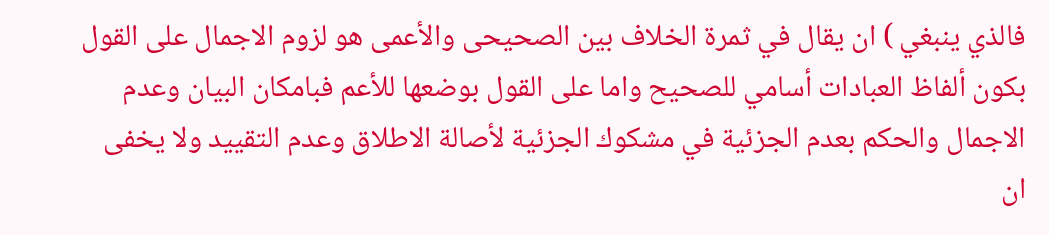فالذي ينبغي ) ان يقال في ثمرة الخلاف بين الصحيحى والأعمى هو لزوم الاجمال على القول بكون ألفاظ العبادات أسامي للصحيح واما على القول بوضعها للأعم فبامكان البيان وعدم الاجمال والحكم بعدم الجزئية في مشكوك الجزئية لأصالة الاطلاق وعدم التقييد ولا يخفى ان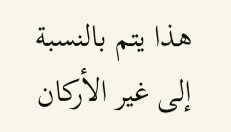هذا يتم بالنسبة إلى غير الأركان